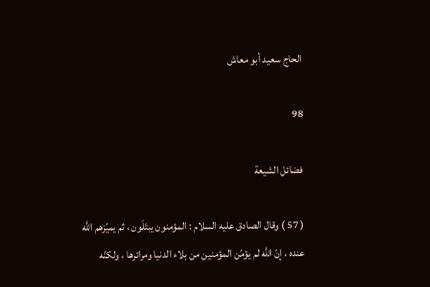الحاج سعيد أبو معاش

98

فضائل الشيعة

( 57 ) وقال الصادق عليه السلام : المؤمنون يبتَلَون ، ثم يميّزهم اللَّه عنده ، إنّ اللَّه لم يؤمّن المؤمنين من بلاء الدنيا ومرائرها ، ولكنّه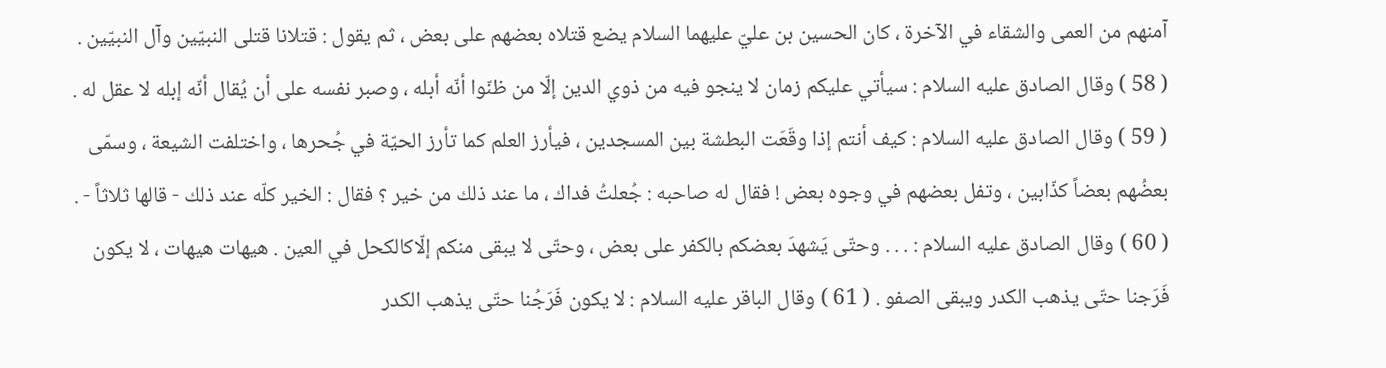آمنهم من العمى والشقاء في الآخرة ، كان الحسين بن عليّ عليهما السلام يضع قتلاه بعضهم على بعض ، ثم يقول : قتلانا قتلى النبيّين وآل النبيّين . ( 58 ) وقال الصادق عليه السلام : سيأتي عليكم زمان لا ينجو فيه من ذوي الدين إلّا من ظنّوا أنّه أبله ، وصبر نفسه على أن يُقال أنّه إبله لا عقل له . ( 59 ) وقال الصادق عليه السلام : كيف أنتم إذا وقَعَت البطشة بين المسجدين ، فيأرز العلم كما تأرز الحيّة في جُحرها ، واختلفت الشيعة ، وسمّى بعضُهم بعضاً كذّابين ، وتفل بعضهم في وجوه بعض ! فقال له صاحبه : جُعلتُ فداك ، ما عند ذلك من خير ؟ فقال : الخير كلّه عند ذلك - قالها ثلاثاً - . ( 60 ) وقال الصادق عليه السلام : . . . وحتّى يَشهدَ بعضكم بالكفر على بعض ، وحتّى لا يبقى منكم إلّاكالكحل في العين . هيهات هيهات ، لا يكون فَرَجنا حتّى يذهب الكدر ويبقى الصفو . ( 61 ) وقال الباقر عليه السلام : لا يكون فَرَجُنا حتّى يذهب الكدر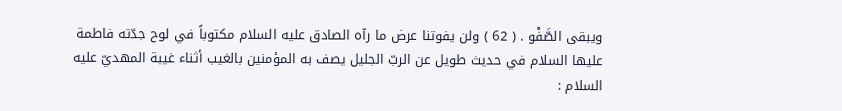ويبقى الصَّفْو . ( 62 ) ولن يفوتنا عرض ما رآه الصادق عليه السلام مكتوباً في لوح جدّته فاطمة عليها السلام في حديث طويل عن الربّ الجليل يصف به المؤمنين بالغيب أثناء غيبة المهديّ عليه السلام :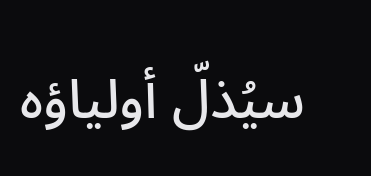سيُذلّ أولياؤه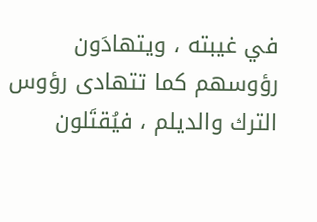في غيبته ، ويتهادَون رؤوسهم كما تتهادى رؤوس الترك والديلم ، فيُقتَلون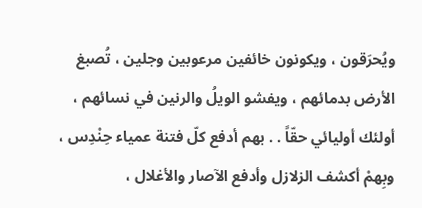ويُحرَقون ، ويكونون خائفين مرعوبين وجلين ، تُصبغ الأرض بدمائهم ، ويفشو الويلُ والرنين في نسائهم ، أولئك أوليائي حقّاً . . بهم أدفع كلّ فتنة عمياء حِنْدِس ، وبِهمْ أكشف الزلازل وأدفع الآصار والأغلال ،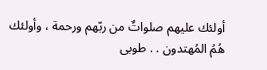أولئك عليهم صلواتٌ من ربّهم ورحمة ، وأولئك هُمُ المُهتدون . . طوبى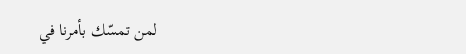لمن تمسّك بأمرنا في